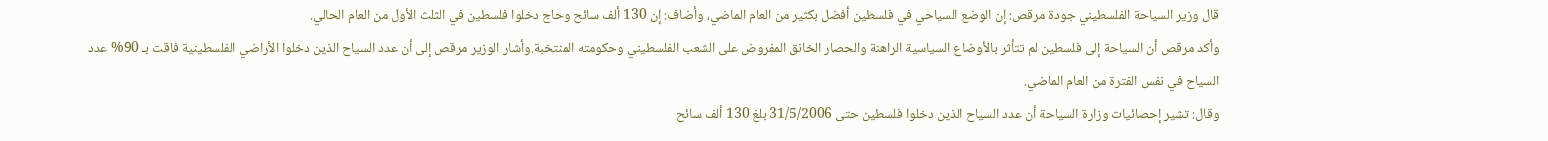قال وزير السياحة الفلسطيني جودة مرقص: إن الوضع السياحي في فلسطين أفضل بكثير من العام الماضي، وأضاف: إن 130 ألف سائح وحاج دخلوا فلسطين في الثلث الأول من العام الحالي.
وأكد مرقص أن السياحة إلى فلسطين لم تتأثر بالأوضاع السياسية الراهنة والحصار الخانق المفروض على الشعب الفلسطيني وحكومته المنتخبة.وأشار الوزير مرقص إلى أن عدد السياح الذين دخلوا الأراضي الفلسطينية فاقت بـ 90% عدد السياح في نفس الفترة من العام الماضي.
وقال: تشير إحصائيات وزارة السياحة أن عدد السياح الذين دخلوا فلسطين حتى 31/5/2006 بلغ 130 ألف سائح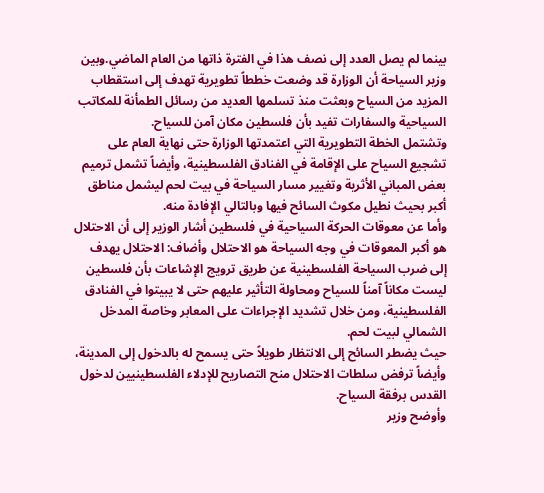بينما لم يصل العدد إلى نصف هذا في الفترة ذاتها من العام الماضي.وبين وزير السياحة أن الوزارة قد وضعت خططاً تطويرية تهدف إلى استقطاب المزيد من السياح وبعثت منذ تسلمها العديد من رسائل الطمأنة للمكاتب السياحية والسفارات تفيد بأن فلسطين مكان آمن للسياح.
وتشتمل الخطة التطويرية التي اعتمدتها الوزارة حتى نهاية العام على تشجيع السياح على الإقامة في الفنادق الفلسطينية، وأيضاً تشمل ترميم بعض المباني الأثرية وتغيير مسار السياحة في بيت لحم ليشمل مناطق أكبر بحيث نطيل مكوث السائح فيها وبالتالي الإفادة منه.
وأما عن معوقات الحركة السياحية في فلسطين أشار الوزير إلى أن الاحتلال هو أكبر المعوقات في وجه السياحة هو الاحتلال وأضاف: الاحتلال يهدف إلى ضرب السياحة الفلسطينية عن طريق ترويج الإشاعات بأن فلسطين ليست مكاناً آمناً للسياح ومحاولة التأثير عليهم حتى لا يبيتوا في الفنادق الفلسطينية، ومن خلال تشديد الإجراءات على المعابر وخاصة المدخل الشمالي لبيت لحم.
حيث يضطر السائح إلى الانتظار طويلاً حتى يسمح له بالدخول إلى المدينة، وأيضاً ترفض سلطات الاحتلال منح التصاريح للإدلاء الفلسطينيين لدخول القدس برفقة السياح.
وأوضح وزير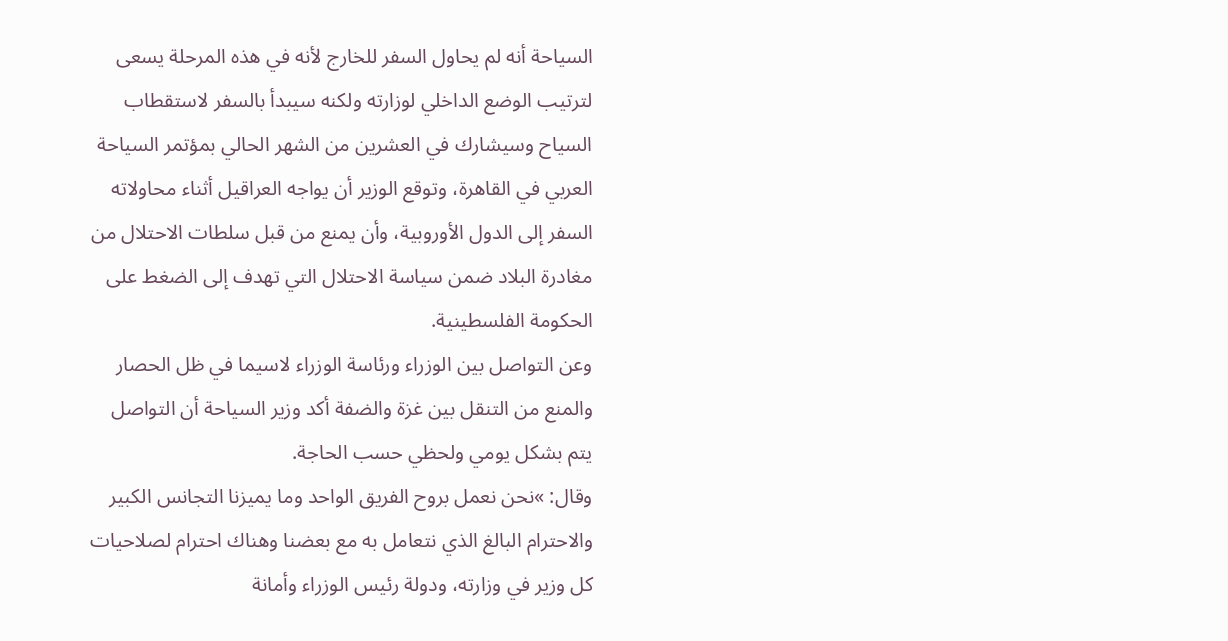السياحة أنه لم يحاول السفر للخارج لأنه في هذه المرحلة يسعى لترتيب الوضع الداخلي لوزارته ولكنه سيبدأ بالسفر لاستقطاب السياح وسيشارك في العشرين من الشهر الحالي بمؤتمر السياحة العربي في القاهرة، وتوقع الوزير أن يواجه العراقيل أثناء محاولاته السفر إلى الدول الأوروبية، وأن يمنع من قبل سلطات الاحتلال من مغادرة البلاد ضمن سياسة الاحتلال التي تهدف إلى الضغط على الحكومة الفلسطينية.
وعن التواصل بين الوزراء ورئاسة الوزراء لاسيما في ظل الحصار والمنع من التنقل بين غزة والضفة أكد وزير السياحة أن التواصل يتم بشكل يومي ولحظي حسب الحاجة.
وقال: »نحن نعمل بروح الفريق الواحد وما يميزنا التجانس الكبير والاحترام البالغ الذي نتعامل به مع بعضنا وهناك احترام لصلاحيات كل وزير في وزارته، ودولة رئيس الوزراء وأمانة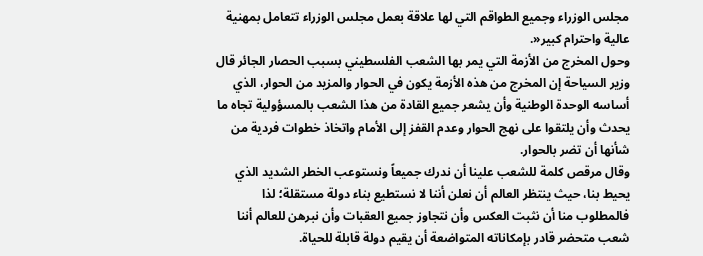مجلس الوزراء وجميع الطواقم التي لها علاقة بعمل مجلس الوزراء تتعامل بمهنية عالية واحترام كبير«.
وحول المخرج من الأزمة التي يمر بها الشعب الفلسطيني بسبب الحصار الجائر قال وزير السياحة إن المخرج من هذه الأزمة يكون في الحوار والمزيد من الحوار، الذي أساسه الوحدة الوطنية وأن يشعر جميع القادة من هذا الشعب بالمسؤولية تجاه ما يحدث وأن يلتقوا على نهج الحوار وعدم القفز إلى الأمام واتخاذ خطوات فردية من شأنها أن تضر بالحوار.
وقال مرقص كلمة للشعب علينا أن ندرك جميعاً ونستوعب الخطر الشديد الذي يحيط بنا، حيث ينتظر العالم أن نعلن أننا لا نستطيع بناء دولة مستقلة؛ لذا فالمطلوب منا أن نثبت العكس وأن نتجاوز جميع العقبات وأن نبرهن للعالم أننا شعب متحضر قادر بإمكاناته المتواضعة أن يقيم دولة قابلة للحياة.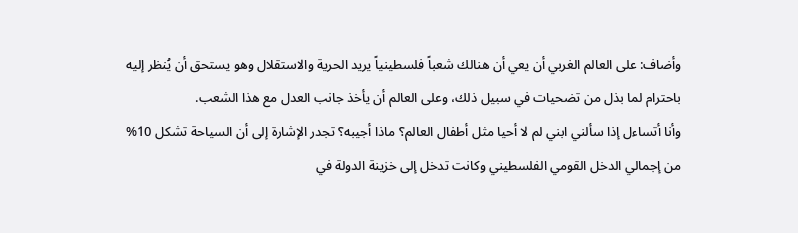وأضاف: على العالم الغربي أن يعي أن هنالك شعباً فلسطينياً يريد الحرية والاستقلال وهو يستحق أن يُنظر إليه باحترام لما بذل من تضحيات في سبيل ذلك، وعلى العالم أن يأخذ جانب العدل مع هذا الشعب.
وأنا أتساءل إذا سألني ابني لم لا أحيا مثل أطفال العالم؟ ماذا أجيبه؟ تجدر الإشارة إلى أن السياحة تشكل 10% من إجمالي الدخل القومي الفلسطيني وكانت تدخل إلى خزينة الدولة في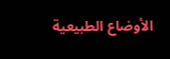الأوضاع الطبيعية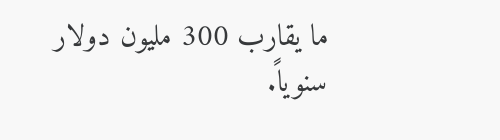ما يقارب 300 مليون دولار سنوياً.